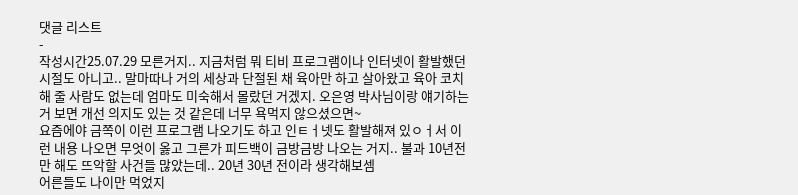댓글 리스트
-
작성시간25.07.29 모른거지.. 지금처럼 뭐 티비 프로그램이나 인터넷이 활발했던 시절도 아니고.. 말마따나 거의 세상과 단절된 채 육아만 하고 살아왔고 육아 코치해 줄 사람도 없는데 엄마도 미숙해서 몰랐던 거겠지. 오은영 박사님이랑 얘기하는거 보면 개선 의지도 있는 것 같은데 너무 욕먹지 않으셨으면~
요즘에야 금쪽이 이런 프로그램 나오기도 하고 인ㅌㅓ넷도 활발해져 있ㅇㅓ서 이런 내용 나오면 무엇이 옳고 그른가 피드백이 금방금방 나오는 거지.. 불과 10년전만 해도 뜨악할 사건들 많았는데.. 20년 30년 전이라 생각해보셈
어른들도 나이만 먹었지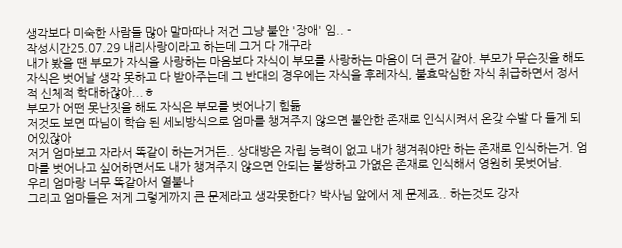생각보다 미숙한 사람들 많아 말마따나 저건 그냥 불안 '장애' 임.. -
작성시간25.07.29 내리사랑이라고 하는데 그거 다 개구라
내가 봤을 땐 부모가 자식을 사랑하는 마음보다 자식이 부모를 사랑하는 마음이 더 큰거 같아. 부모가 무슨짓을 해도 자식은 벗어날 생각 못하고 다 받아주는데 그 반대의 경우에는 자식을 후레자식, 불효막심한 자식 취급하면서 정서적 신체적 학대하잖아...ㅎ
부모가 어떤 못난짓을 해도 자식은 부모를 벗어나기 힘듦
저것도 보면 따님이 학습 된 세뇌방식으로 엄마를 챙겨주지 않으면 불안한 존재로 인식시켜서 온갖 수발 다 들게 되어있잖아
저거 엄마보고 자라서 똑같이 하는거거든.. 상대방은 자립 능력이 없고 내가 챙겨줘야만 하는 존재로 인식하는거. 엄마를 벗어나고 싶어하면서도 내가 챙겨주지 않으면 안되는 불쌍하고 가엾은 존재로 인식해서 영원히 못벗어남.
우리 엄마랑 너무 똑같아서 열불나
그리고 엄마들은 저게 그렇게까지 큰 문제라고 생각못한다? 박사님 앞에서 제 문제죠.. 하는것도 강자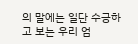의 말에는 일단 수긍하고 보는 우리 엄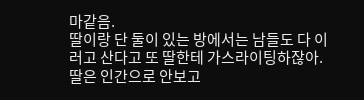마같음.
딸이랑 단 둘이 있는 방에서는 남들도 다 이러고 산다고 또 딸한테 가스라이팅하잖아. 딸은 인간으로 안보고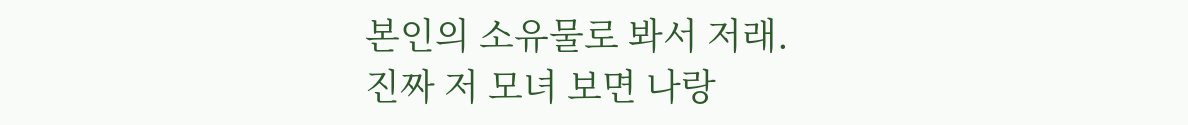본인의 소유물로 봐서 저래.
진짜 저 모녀 보면 나랑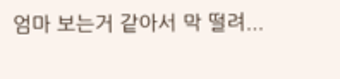엄마 보는거 같아서 막 떨려...